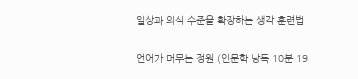일상과 의식 수준을 확장하는 생각 훈련법

언어가 머무는 정원 (인문학 낭독 10분 19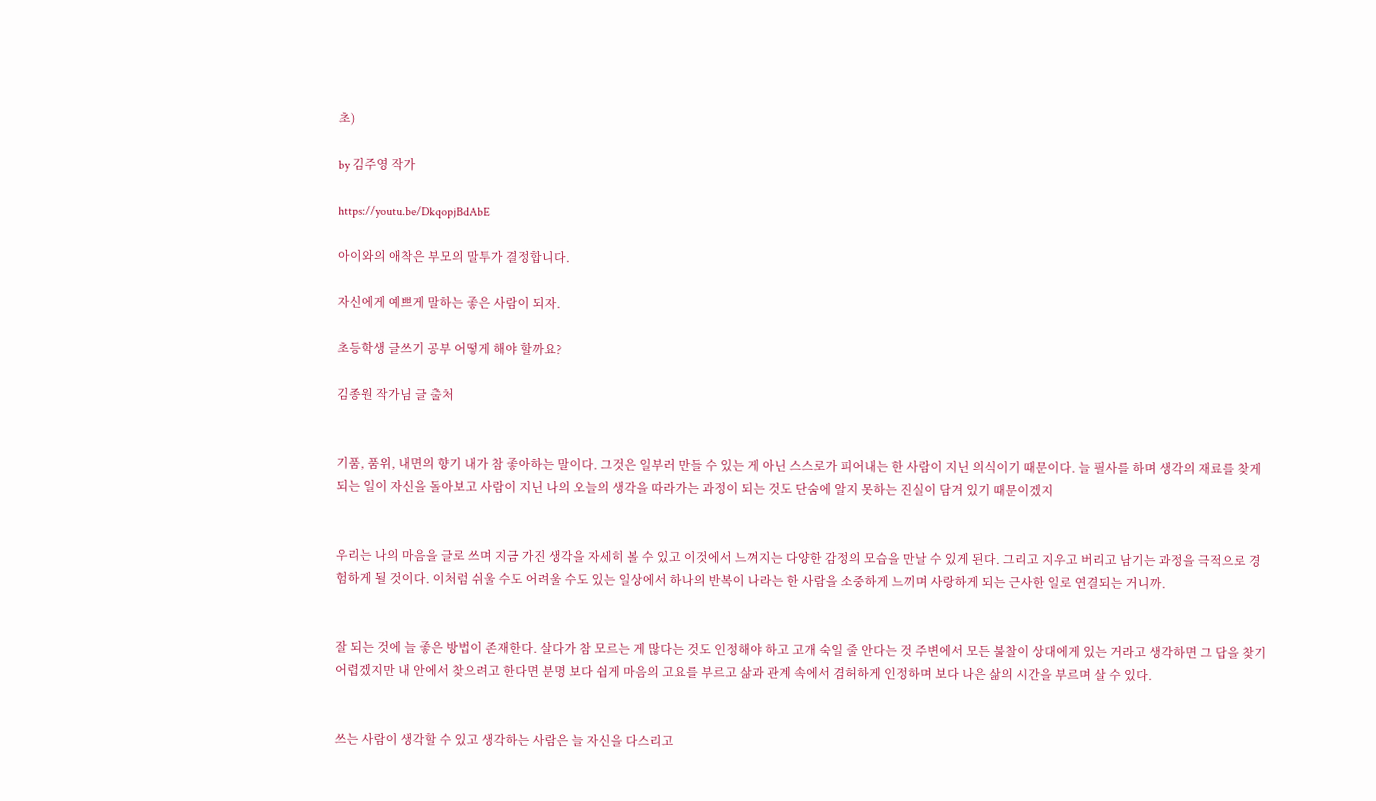초)

by 김주영 작가

https://youtu.be/DkqopjBdAbE

아이와의 애착은 부모의 말투가 결정합니다.

자신에게 예쁘게 말하는 좋은 사람이 되자.

초등학생 글쓰기 공부 어떻게 해야 할까요?

김종원 작가님 글 출처


기품, 품위, 내면의 향기 내가 참 좋아하는 말이다. 그것은 일부러 만들 수 있는 게 아닌 스스로가 피어내는 한 사람이 지닌 의식이기 때문이다. 늘 필사를 하며 생각의 재료를 찾게 되는 일이 자신을 돌아보고 사람이 지닌 나의 오늘의 생각을 따라가는 과정이 되는 것도 단숨에 알지 못하는 진실이 담겨 있기 때문이겠지


우리는 나의 마음을 글로 쓰며 지금 가진 생각을 자세히 볼 수 있고 이것에서 느껴지는 다양한 감정의 모습을 만날 수 있게 된다. 그리고 지우고 버리고 남기는 과정을 극적으로 경험하게 될 것이다. 이처럼 쉬울 수도 어려울 수도 있는 일상에서 하나의 반복이 나라는 한 사람을 소중하게 느끼며 사랑하게 되는 근사한 일로 연결되는 거니까.


잘 되는 것에 늘 좋은 방법이 존재한다. 살다가 참 모르는 게 많다는 것도 인정해야 하고 고개 숙일 줄 안다는 것 주변에서 모든 불찰이 상대에게 있는 거라고 생각하면 그 답을 찾기 어렵겠지만 내 안에서 찾으려고 한다면 분명 보다 쉽게 마음의 고요를 부르고 삶과 관계 속에서 겸허하게 인정하며 보다 나은 삶의 시간을 부르며 살 수 있다.


쓰는 사람이 생각할 수 있고 생각하는 사람은 늘 자신을 다스리고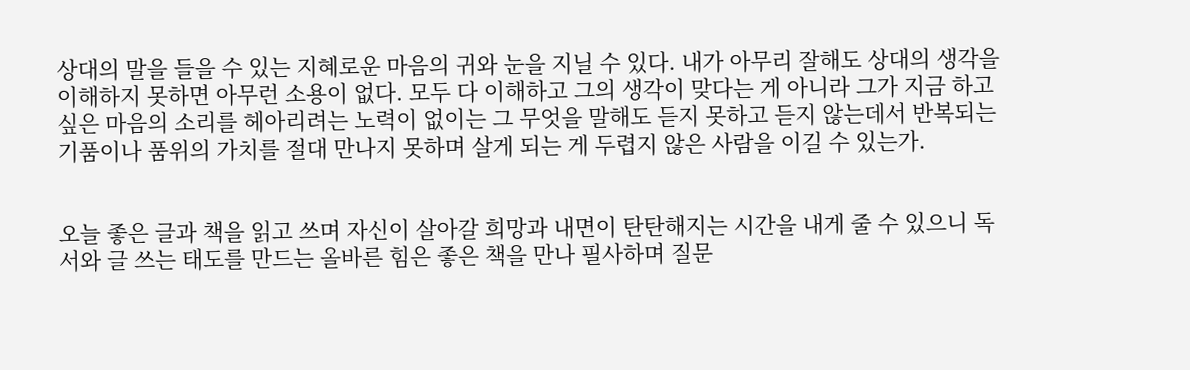상대의 말을 들을 수 있는 지혜로운 마음의 귀와 눈을 지닐 수 있다. 내가 아무리 잘해도 상대의 생각을 이해하지 못하면 아무런 소용이 없다. 모두 다 이해하고 그의 생각이 맞다는 게 아니라 그가 지금 하고 싶은 마음의 소리를 헤아리려는 노력이 없이는 그 무엇을 말해도 듣지 못하고 듣지 않는데서 반복되는 기품이나 품위의 가치를 절대 만나지 못하며 살게 되는 게 두렵지 않은 사람을 이길 수 있는가.


오늘 좋은 글과 책을 읽고 쓰며 자신이 살아갈 희망과 내면이 탄탄해지는 시간을 내게 줄 수 있으니 독서와 글 쓰는 태도를 만드는 올바른 힘은 좋은 책을 만나 필사하며 질문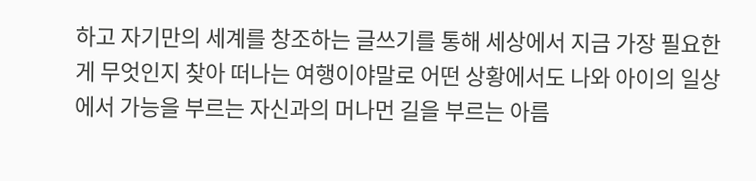하고 자기만의 세계를 창조하는 글쓰기를 통해 세상에서 지금 가장 필요한 게 무엇인지 찾아 떠나는 여행이야말로 어떤 상황에서도 나와 아이의 일상에서 가능을 부르는 자신과의 머나먼 길을 부르는 아름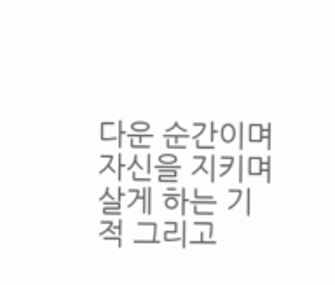다운 순간이며 자신을 지키며 살게 하는 기적 그리고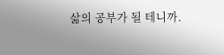삶의 공부가 될 테니까.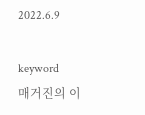2022.6.9

keyword
매거진의 이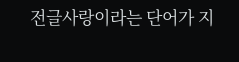전글사랑이라는 단어가 지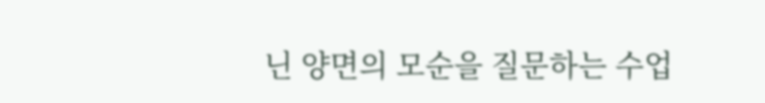닌 양면의 모순을 질문하는 수업